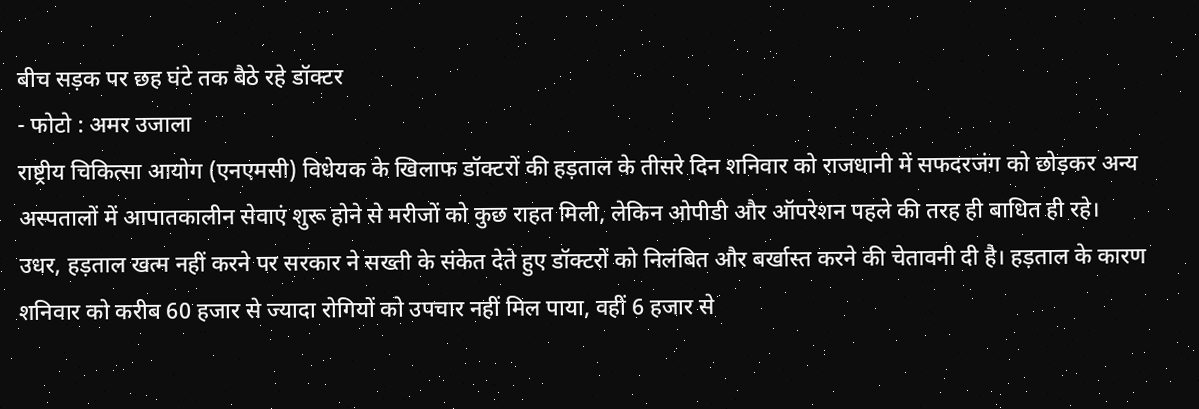बीच सड़क पर छह घंटे तक बैठे रहे डॉक्टर
- फोटो : अमर उजाला
राष्ट्रीय चिकित्सा आयोग (एनएमसी) विधेयक के खिलाफ डॉक्टरों की हड़ताल के तीसरे दिन शनिवार को राजधानी में सफदरजंग को छोड़कर अन्य अस्पतालों में आपातकालीन सेवाएं शुरू होने से मरीजों को कुछ राहत मिली, लेकिन ओपीडी और ऑपरेशन पहले की तरह ही बाधित ही रहे।
उधर, हड़ताल खत्म नहीं करने पर सरकार ने सख्ती के संकेत देते हुए डॉक्टरों को निलंबित और बर्खास्त करने की चेतावनी दी है। हड़ताल के कारण शनिवार को करीब 60 हजार से ज्यादा रोगियों को उपचार नहीं मिल पाया, वहीं 6 हजार से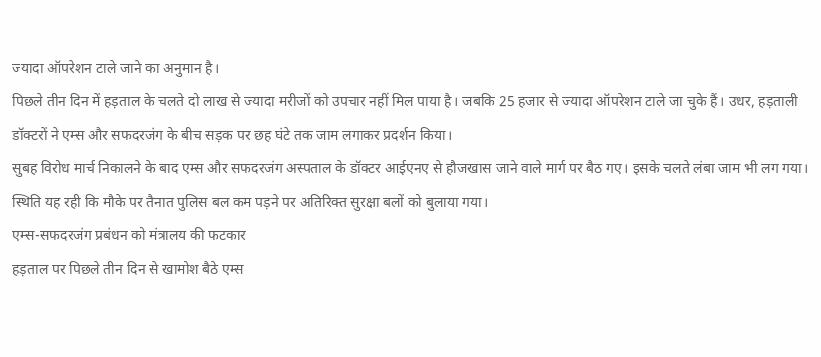ज्यादा ऑपरेशन टाले जाने का अनुमान है।
पिछले तीन दिन में हड़ताल के चलते दो लाख से ज्यादा मरीजों को उपचार नहीं मिल पाया है। जबकि 25 हजार से ज्यादा ऑपरेशन टाले जा चुके हैं। उधर, हड़ताली डॉक्टरों ने एम्स और सफदरजंग के बीच सड़क पर छह घंटे तक जाम लगाकर प्रदर्शन किया।
सुबह विरोध मार्च निकालने के बाद एम्स और सफदरजंग अस्पताल के डॉक्टर आईएनए से हौजखास जाने वाले मार्ग पर बैठ गए। इसके चलते लंबा जाम भी लग गया। स्थिति यह रही कि मौके पर तैनात पुलिस बल कम पड़ने पर अतिरिक्त सुरक्षा बलों को बुलाया गया।
एम्स-सफदरजंग प्रबंधन को मंत्रालय की फटकार
हड़ताल पर पिछले तीन दिन से खामोश बैठे एम्स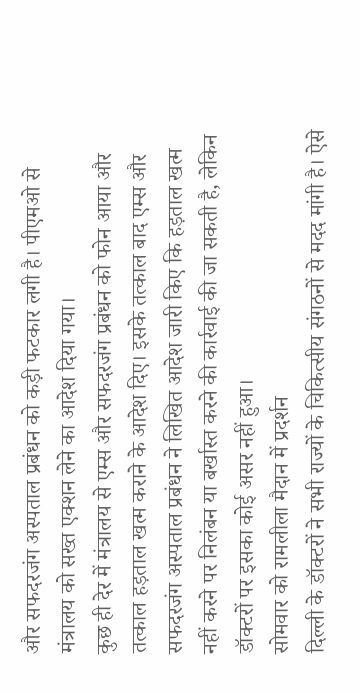और सफदरजंग अस्पताल प्रबंधन को कड़ी फटकार लगी है। पीएमओ से मंत्रालय को सख्त एक्शन लेने का आदेश दिया गया।
कुछ ही देर में मंत्रालय से एम्स और सफदरजंग प्रबंधन को फोन आया और तत्काल हड़ताल खत्म कराने के आदेश दिए। इसके तत्काल बाद एम्स और सफदरजंग अस्पताल प्रबंधन ने लिखित आदेश जारी किए कि हड़ताल खत्म नहीं करने पर निलंबन या बर्खास्त करने की कार्रवाई की जा सकती है, लेकिन डॉक्टरों पर इसका कोई असर नहीं हुआ।
सोमवार को रामलीला मैदान में प्रदर्शन
दिल्ली के डॉक्टरों ने सभी राज्यों के चिकित्सीय संगठनों से मदद मांगी है। ऐसे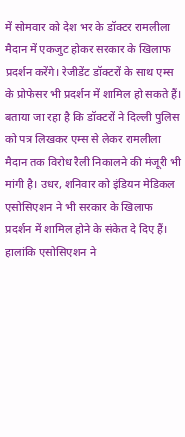में सोमवार को देश भर के डॉक्टर रामलीला मैदान में एकजुट होकर सरकार के खिलाफ प्रदर्शन करेंगे। रेजीडेंट डॉक्टरों के साथ एम्स के प्रोफेसर भी प्रदर्शन में शामिल हो सकते हैं।
बताया जा रहा है कि डॉक्टरों ने दिल्ली पुलिस को पत्र लिखकर एम्स से लेकर रामलीला मैदान तक विरोध रैली निकालने की मंजूरी भी मांगी है। उधर, शनिवार को इंडियन मेडिकल एसोसिएशन ने भी सरकार के खिलाफ प्रदर्शन में शामिल होने के संकेत दे दिए हैं। हालांकि एसोसिएशन ने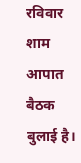रविवार शाम आपात बैठक बुलाई है।